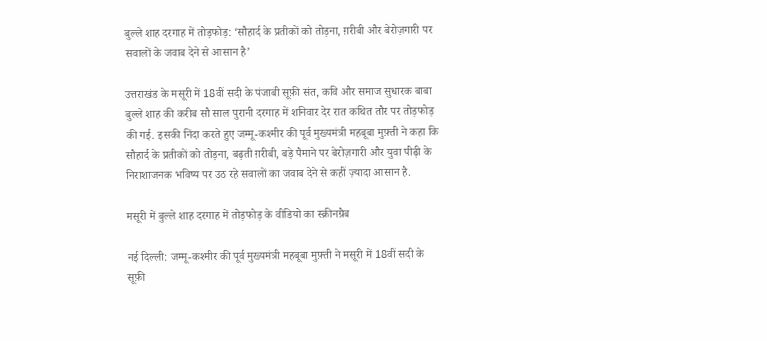बुल्ले शाह दरगाह में तोड़फोड़: ‘सौहार्द के प्रतीकों को तोड़ना, ग़रीबी और बेरोज़गारी पर सवालों के जवाब देने से आसान है’

उत्तराखंड के मसूरी में 18वीं सदी के पंजाबी सूफ़ी संत, कवि और समाज सुधारक बाबा बुल्ले शाह की करीब सौ साल पुरानी दरगाह में शनिवार देर रात कथित तौर पर तोड़फोड़ की गई. इसकी निंदा करते हुए जम्मू-कश्मीर की पूर्व मुख्यमंत्री महबूबा मुफ़्ती ने कहा कि सौहार्द के प्रतीकों को तोड़ना, बढ़ती ग़रीबी, बड़े पैमाने पर बेरोज़गारी और युवा पीढ़ी के निराशाजनक भविष्य पर उठ रहे सवालों का जवाब देने से कहीं ज़्यादा आसान है.

मसूरी में बुल्ले शाह दरगाह में तोड़फोड़ के वीडियो का स्क्रीनग्रैब

नई दिल्ली: जम्मू-कश्मीर की पूर्व मुख्यमंत्री महबूबा मुफ़्ती ने मसूरी में 18वीं सदी के सूफ़ी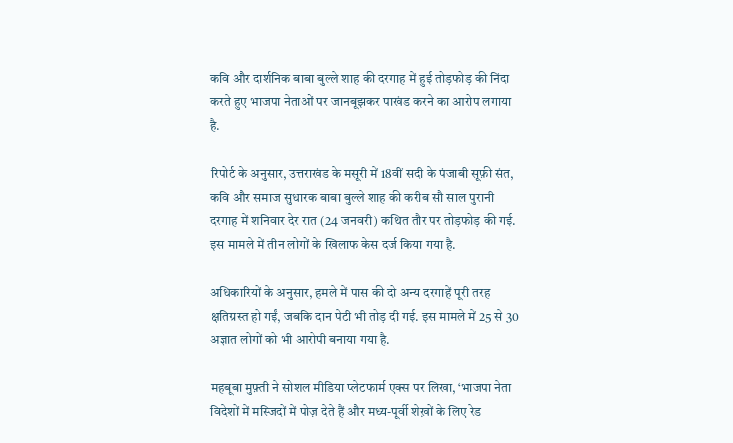कवि और दार्शनिक बाबा बुल्ले शाह की दरगाह में हुई तोड़फोड़ की निंदा करते हुए भाजपा नेताओं पर जानबूझकर पाखंड करने का आरोप लगाया है.

रिपोर्ट के अनुसार, उत्तराखंड के मसूरी में 18वीं सदी के पंजाबी सूफ़ी संत, कवि और समाज सुधारक बाबा बुल्ले शाह की करीब सौ साल पुरानी दरगाह में शनिवार देर रात (24 जनवरी) कथित तौर पर तोड़फोड़ की गई. इस मामले में तीन लोगों के खिलाफ केस दर्ज किया गया है.

अधिकारियों के अनुसार, हमले में पास की दो अन्य दरगाहें पूरी तरह क्षतिग्रस्त हो गईं, जबकि दान पेटी भी तोड़ दी गई. इस मामले में 25 से 30 अज्ञात लोगों को भी आरोपी बनाया गया है.

महबूबा मुफ़्ती ने सोशल मीडिया प्लेटफार्म एक्स पर लिखा, ‘भाजपा नेता विदेशों में मस्जिदों में पोज़ देते हैं और मध्य-पूर्वी शेख़ों के लिए रेड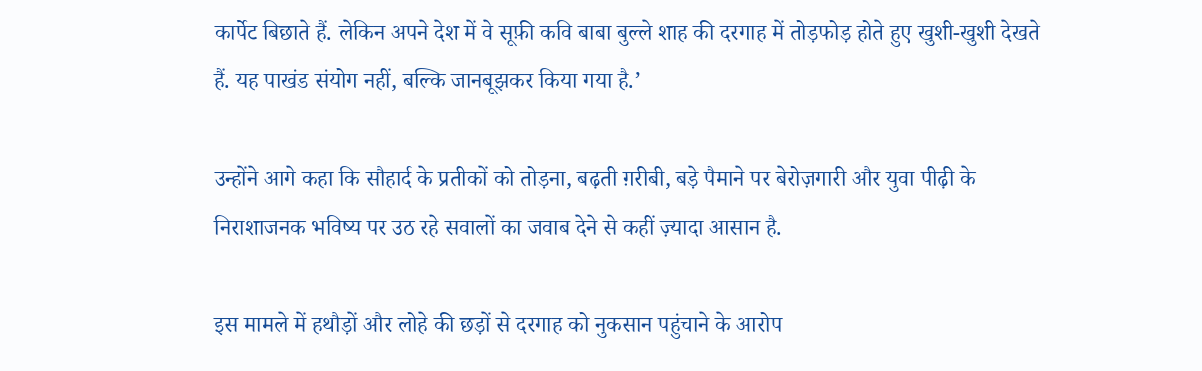कार्पेट बिछाते हैं. लेकिन अपने देश में वे सूफ़ी कवि बाबा बुल्ले शाह की दरगाह में तोड़फोड़ होते हुए खुशी-खुशी देखते हैं. यह पाखंड संयोग नहीं, बल्कि जानबूझकर किया गया है.’

उन्होंने आगे कहा कि सौहार्द के प्रतीकों को तोड़ना, बढ़ती ग़रीबी, बड़े पैमाने पर बेरोज़गारी और युवा पीढ़ी के निराशाजनक भविष्य पर उठ रहे सवालों का जवाब देने से कहीं ज़्यादा आसान है.

इस मामले में हथौड़ों और लोहे की छड़ों से दरगाह को नुकसान पहुंचाने के आरोप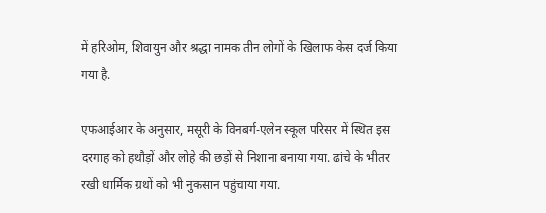में हरिओम, शिवायुन और श्रद्धा नामक तीन लोगों के खिलाफ केस दर्ज किया गया है.

एफआईआर के अनुसार, मसूरी के विनबर्ग-एलेन स्कूल परिसर में स्थित इस दरगाह को हथौड़ों और लोहे की छड़ों से निशाना बनाया गया. ढांचे के भीतर रखी धार्मिक ग्रथों को भी नुकसान पहुंचाया गया.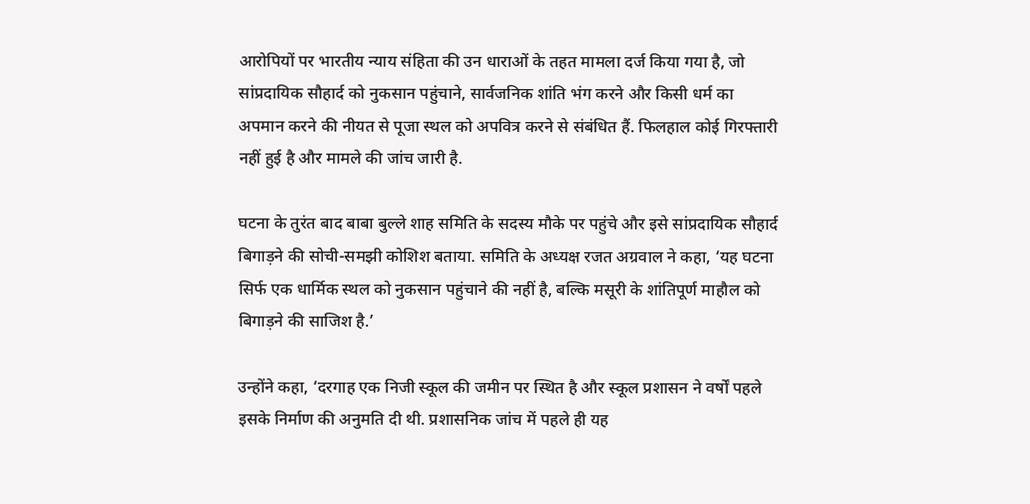आरोपियों पर भारतीय न्याय संहिता की उन धाराओं के तहत मामला दर्ज किया गया है, जो सांप्रदायिक सौहार्द को नुकसान पहुंचाने, सार्वजनिक शांति भंग करने और किसी धर्म का अपमान करने की नीयत से पूजा स्थल को अपवित्र करने से संबंधित हैं. फिलहाल कोई गिरफ्तारी नहीं हुई है और मामले की जांच जारी है.

घटना के तुरंत बाद बाबा बुल्ले शाह समिति के सदस्य मौके पर पहुंचे और इसे सांप्रदायिक सौहार्द बिगाड़ने की सोची-समझी कोशिश बताया. समिति के अध्यक्ष रजत अग्रवाल ने कहा, ‘यह घटना सिर्फ एक धार्मिक स्थल को नुकसान पहुंचाने की नहीं है, बल्कि मसूरी के शांतिपूर्ण माहौल को बिगाड़ने की साजिश है.’

उन्होंने कहा, ‘दरगाह एक निजी स्कूल की जमीन पर स्थित है और स्कूल प्रशासन ने वर्षों पहले इसके निर्माण की अनुमति दी थी. प्रशासनिक जांच में पहले ही यह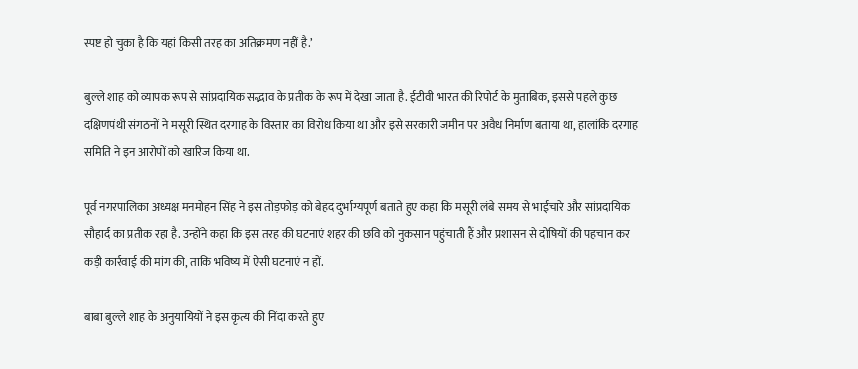स्पष्ट हो चुका है कि यहां किसी तरह का अतिक्रमण नहीं है.’

बुल्ले शाह को व्यापक रूप से सांप्रदायिक सद्भाव के प्रतीक के रूप में देखा जाता है. ईटीवी भारत की रिपोर्ट के मुताबिक, इससे पहले कुछ दक्षिणपंथी संगठनों ने मसूरी स्थित दरगाह के विस्तार का विरोध किया था और इसे सरकारी जमीन पर अवैध निर्माण बताया था, हालांकि दरगाह समिति ने इन आरोपों को खारिज किया था.

पूर्व नगरपालिका अध्यक्ष मनमोहन सिंह ने इस तोड़फोड़ को बेहद दुर्भाग्यपूर्ण बताते हुए कहा कि मसूरी लंबे समय से भाईचारे और सांप्रदायिक सौहार्द का प्रतीक रहा है. उन्होंने कहा कि इस तरह की घटनाएं शहर की छवि को नुकसान पहुंचाती हैं और प्रशासन से दोषियों की पहचान कर कड़ी कार्रवाई की मांग की, ताकि भविष्य में ऐसी घटनाएं न हों.

बाबा बुल्ले शाह के अनुयायियों ने इस कृत्य की निंदा करते हुए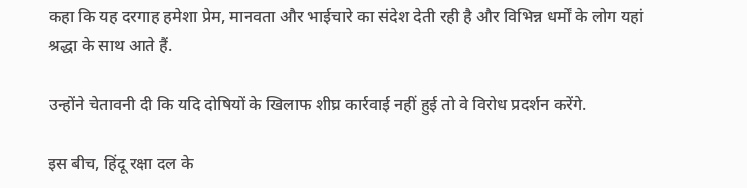कहा कि यह दरगाह हमेशा प्रेम, मानवता और भाईचारे का संदेश देती रही है और विभिन्न धर्मों के लोग यहां श्रद्धा के साथ आते हैं.

उन्होंने चेतावनी दी कि यदि दोषियों के खिलाफ शीघ्र कार्रवाई नहीं हुई तो वे विरोध प्रदर्शन करेंगे.

इस बीच, हिंदू रक्षा दल के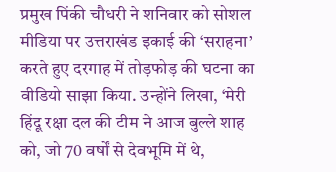प्रमुख पिंकी चौधरी ने शनिवार को सोशल मीडिया पर उत्तराखंड इकाई की ‘सराहना’ करते हुए दरगाह में तोड़फोड़ की घटना का वीडियो साझा किया. उन्होंने लिखा, ‘मेरी हिंदू रक्षा दल की टीम ने आज बुल्ले शाह को, जो 70 वर्षों से देवभूमि में थे,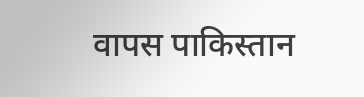वापस पाकिस्तान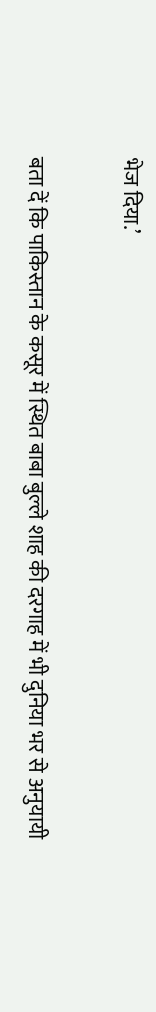भेज दिया.’

बता दें कि पाकिस्तान के कसूर में स्थित बाबा बुल्ले शाह की दरगाह में भी दुनिया भर से अनुयायी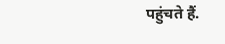पहुंचते हैं.